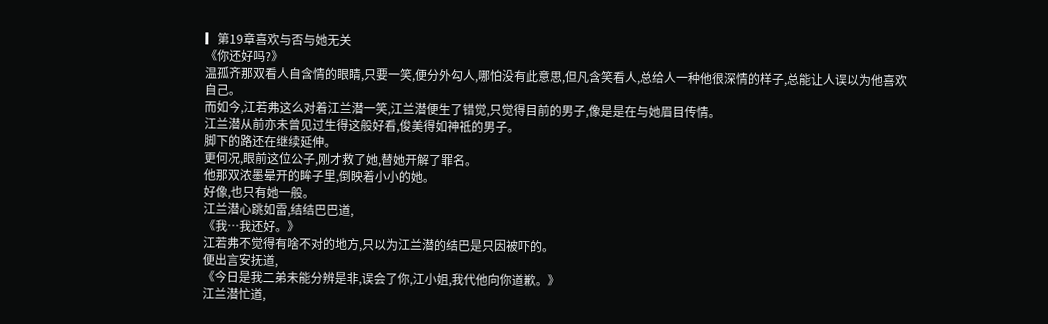▎第19章喜欢与否与她无关
《你还好吗?》
温孤齐那双看人自含情的眼睛,只要一笑,便分外勾人,哪怕没有此意思,但凡含笑看人,总给人一种他很深情的样子,总能让人误以为他喜欢自己。
而如今,江若弗这么对着江兰潜一笑,江兰潜便生了错觉,只觉得目前的男子,像是是在与她眉目传情。
江兰潜从前亦未曾见过生得这般好看,俊美得如神祗的男子。
脚下的路还在继续延伸。
更何况,眼前这位公子,刚才救了她,替她开解了罪名。
他那双浓墨晕开的眸子里,倒映着小小的她。
好像,也只有她一般。
江兰潜心跳如雷,结结巴巴道,
《我…我还好。》
江若弗不觉得有啥不对的地方,只以为江兰潜的结巴是只因被吓的。
便出言安抚道,
《今日是我二弟未能分辨是非,误会了你,江小姐,我代他向你道歉。》
江兰潜忙道,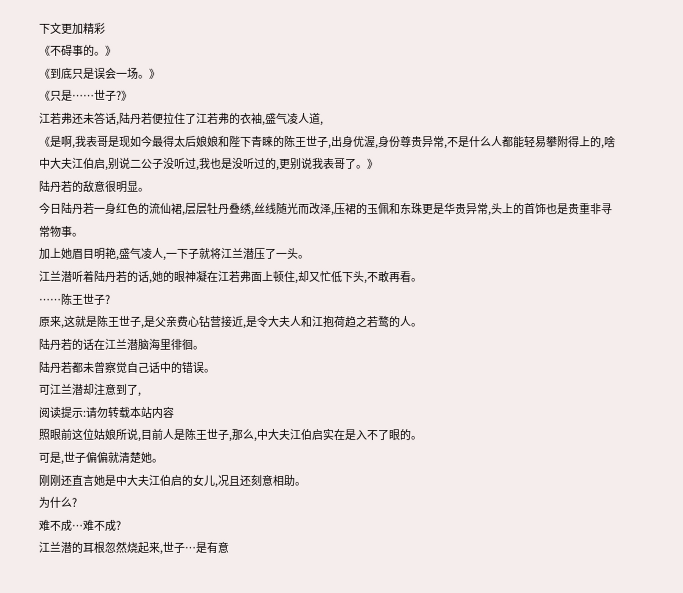下文更加精彩
《不碍事的。》
《到底只是误会一场。》
《只是……世子?》
江若弗还未答话,陆丹若便拉住了江若弗的衣袖,盛气凌人道,
《是啊,我表哥是现如今最得太后娘娘和陛下青睐的陈王世子,出身优渥,身份尊贵异常,不是什么人都能轻易攀附得上的,啥中大夫江伯启,别说二公子没听过,我也是没听过的,更别说我表哥了。》
陆丹若的敌意很明显。
今日陆丹若一身红色的流仙裙,层层牡丹叠绣,丝线随光而改泽,压裙的玉佩和东珠更是华贵异常,头上的首饰也是贵重非寻常物事。
加上她眉目明艳,盛气凌人,一下子就将江兰潜压了一头。
江兰潜听着陆丹若的话,她的眼神凝在江若弗面上顿住,却又忙低下头,不敢再看。
……陈王世子?
原来,这就是陈王世子,是父亲费心钻营接近,是令大夫人和江抱荷趋之若鹜的人。
陆丹若的话在江兰潜脑海里徘徊。
陆丹若都未曾察觉自己话中的错误。
可江兰潜却注意到了,
阅读提示:请勿转载本站内容
照眼前这位姑娘所说,目前人是陈王世子,那么,中大夫江伯启实在是入不了眼的。
可是,世子偏偏就清楚她。
刚刚还直言她是中大夫江伯启的女儿,况且还刻意相助。
为什么?
难不成…难不成?
江兰潜的耳根忽然烧起来,世子…是有意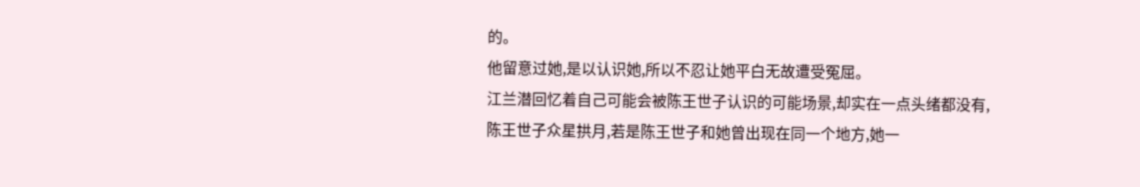的。
他留意过她,是以认识她,所以不忍让她平白无故遭受冤屈。
江兰潜回忆着自己可能会被陈王世子认识的可能场景,却实在一点头绪都没有,陈王世子众星拱月,若是陈王世子和她曾出现在同一个地方,她一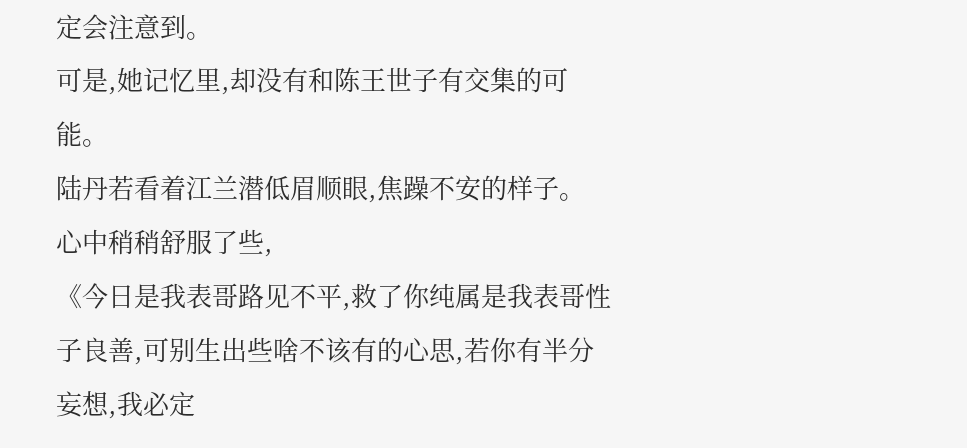定会注意到。
可是,她记忆里,却没有和陈王世子有交集的可能。
陆丹若看着江兰潜低眉顺眼,焦躁不安的样子。
心中稍稍舒服了些,
《今日是我表哥路见不平,救了你纯属是我表哥性子良善,可别生出些啥不该有的心思,若你有半分妄想,我必定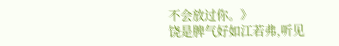不会放过你。》
饶是脾气好如江若弗,听见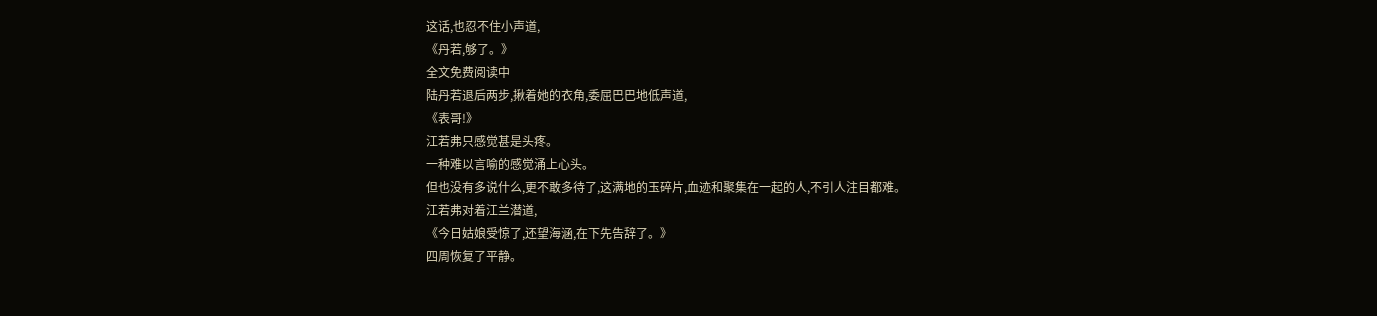这话,也忍不住小声道,
《丹若,够了。》
全文免费阅读中
陆丹若退后两步,揪着她的衣角,委屈巴巴地低声道,
《表哥!》
江若弗只感觉甚是头疼。
一种难以言喻的感觉涌上心头。
但也没有多说什么,更不敢多待了,这满地的玉碎片,血迹和聚集在一起的人,不引人注目都难。
江若弗对着江兰潜道,
《今日姑娘受惊了,还望海涵,在下先告辞了。》
四周恢复了平静。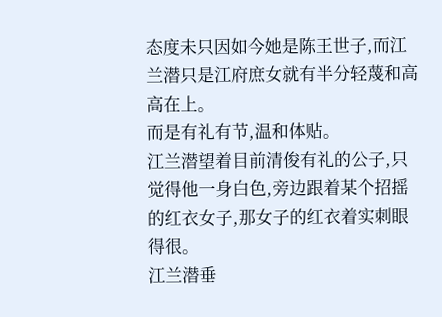态度未只因如今她是陈王世子,而江兰潜只是江府庶女就有半分轻蔑和高高在上。
而是有礼有节,温和体贴。
江兰潜望着目前清俊有礼的公子,只觉得他一身白色,旁边跟着某个招摇的红衣女子,那女子的红衣着实刺眼得很。
江兰潜垂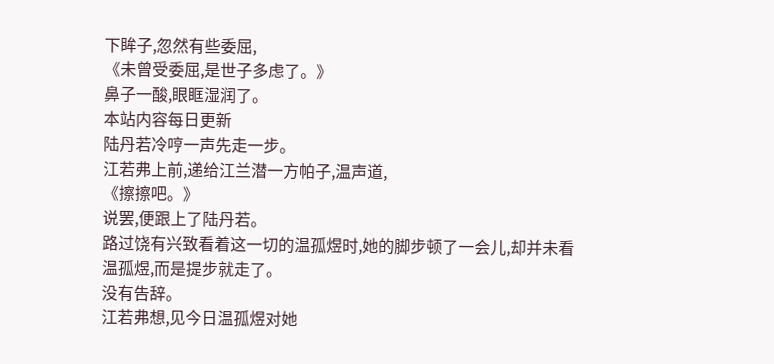下眸子,忽然有些委屈,
《未曾受委屈,是世子多虑了。》
鼻子一酸,眼眶湿润了。
本站内容每日更新
陆丹若冷哼一声先走一步。
江若弗上前,递给江兰潜一方帕子,温声道,
《擦擦吧。》
说罢,便跟上了陆丹若。
路过饶有兴致看着这一切的温孤煜时,她的脚步顿了一会儿,却并未看温孤煜,而是提步就走了。
没有告辞。
江若弗想,见今日温孤煜对她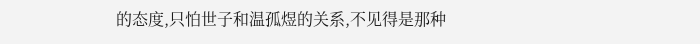的态度,只怕世子和温孤煜的关系,不见得是那种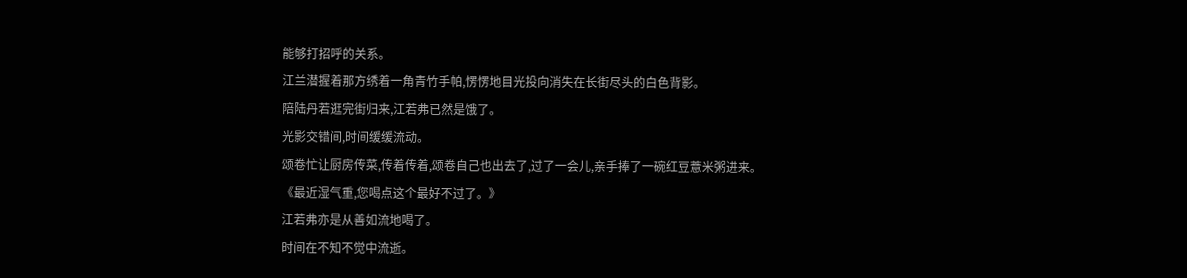能够打招呼的关系。
江兰潜握着那方绣着一角青竹手帕,愣愣地目光投向消失在长街尽头的白色背影。
陪陆丹若逛完街归来,江若弗已然是饿了。
光影交错间,时间缓缓流动。
颂卷忙让厨房传菜,传着传着,颂卷自己也出去了,过了一会儿,亲手捧了一碗红豆薏米粥进来。
《最近湿气重,您喝点这个最好不过了。》
江若弗亦是从善如流地喝了。
时间在不知不觉中流逝。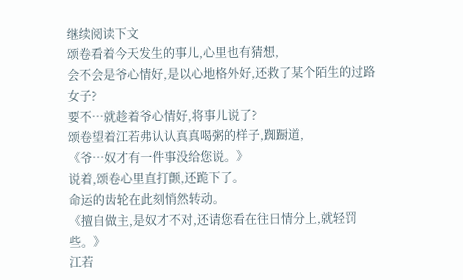继续阅读下文
颂卷看着今天发生的事儿,心里也有猜想,
会不会是爷心情好,是以心地格外好,还救了某个陌生的过路女子?
要不…就趁着爷心情好,将事儿说了?
颂卷望着江若弗认认真真喝粥的样子,踟蹰道,
《爷…奴才有一件事没给您说。》
说着,颂卷心里直打颤,还跪下了。
命运的齿轮在此刻悄然转动。
《擅自做主,是奴才不对,还请您看在往日情分上,就轻罚些。》
江若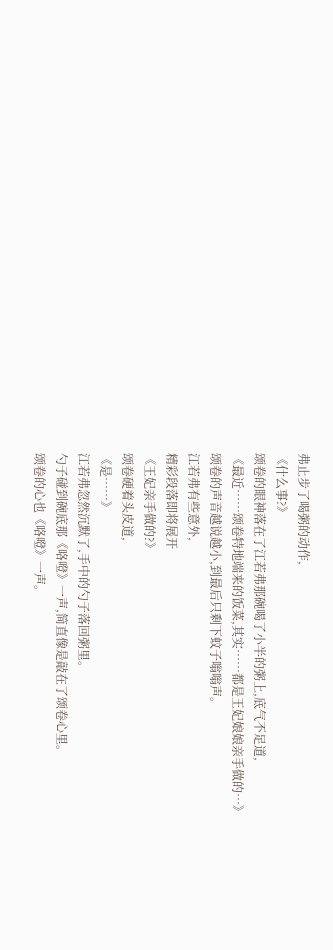弗止步了喝粥的动作,
《什么事?》
颂卷的眼神落在了江若弗那碗喝了小半的粥上,底气不足道,
《最近……颂卷特地端来的饭菜,其实……都是王妃娘娘亲手做的…》
颂卷的声音越说越小,到最后只剩下蚊子嗡嗡声。
江若弗有些意外,
精彩段落即将展开
《王妃亲手做的?》
颂卷硬着头皮道,
《是……》
江若弗忽然沉默了,手中的勺子落回粥里。
勺子碰到碗底那《咯噔》一声,简直像是敲在了颂卷心里。
颂卷的心也《咯噔》一声。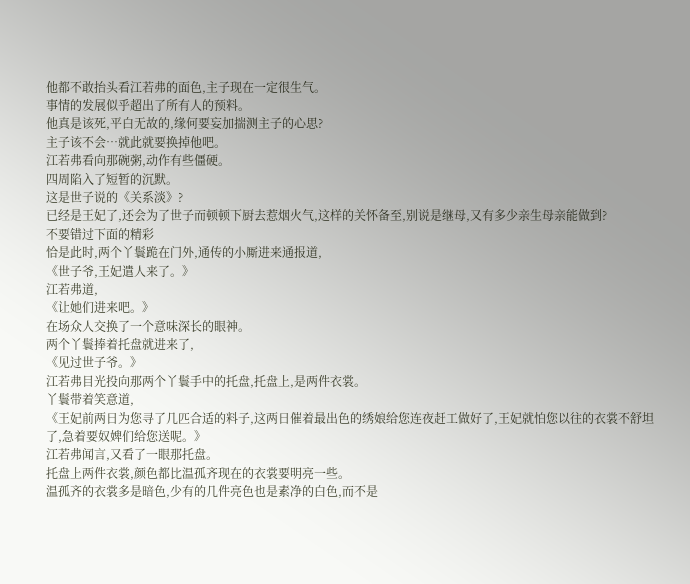他都不敢抬头看江若弗的面色,主子现在一定很生气。
事情的发展似乎超出了所有人的预料。
他真是该死,平白无故的,缘何要妄加揣测主子的心思?
主子该不会…就此就要换掉他吧。
江若弗看向那碗粥,动作有些僵硬。
四周陷入了短暂的沉默。
这是世子说的《关系淡》?
已经是王妃了,还会为了世子而顿顿下厨去惹烟火气,这样的关怀备至,别说是继母,又有多少亲生母亲能做到?
不要错过下面的精彩
恰是此时,两个丫鬟跪在门外,通传的小厮进来通报道,
《世子爷,王妃遣人来了。》
江若弗道,
《让她们进来吧。》
在场众人交换了一个意味深长的眼神。
两个丫鬟捧着托盘就进来了,
《见过世子爷。》
江若弗目光投向那两个丫鬟手中的托盘,托盘上,是两件衣裳。
丫鬟带着笑意道,
《王妃前两日为您寻了几匹合适的料子,这两日催着最出色的绣娘给您连夜赶工做好了,王妃就怕您以往的衣裳不舒坦了,急着要奴婢们给您送呢。》
江若弗闻言,又看了一眼那托盘。
托盘上两件衣裳,颜色都比温孤齐现在的衣裳要明亮一些。
温孤齐的衣裳多是暗色,少有的几件亮色也是素净的白色,而不是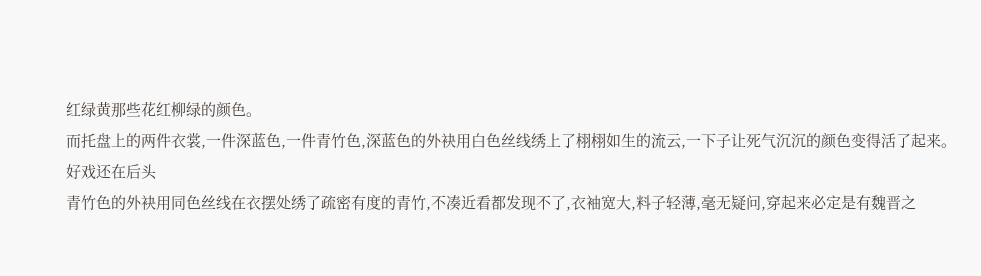红绿黄那些花红柳绿的颜色。
而托盘上的两件衣裳,一件深蓝色,一件青竹色,深蓝色的外袂用白色丝线绣上了栩栩如生的流云,一下子让死气沉沉的颜色变得活了起来。
好戏还在后头
青竹色的外袂用同色丝线在衣摆处绣了疏密有度的青竹,不凑近看都发现不了,衣袖宽大,料子轻薄,毫无疑问,穿起来必定是有魏晋之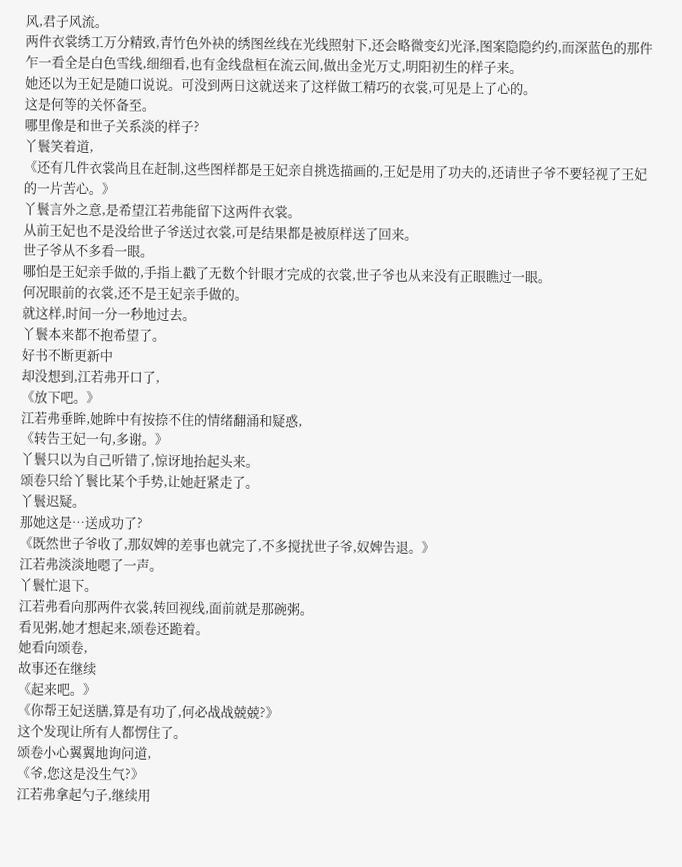风,君子风流。
两件衣裳绣工万分精致,青竹色外袂的绣图丝线在光线照射下,还会略微变幻光泽,图案隐隐约约,而深蓝色的那件乍一看全是白色雪线,细细看,也有金线盘桓在流云间,做出金光万丈,明阳初生的样子来。
她还以为王妃是随口说说。可没到两日这就送来了这样做工精巧的衣裳,可见是上了心的。
这是何等的关怀备至。
哪里像是和世子关系淡的样子?
丫鬟笑着道,
《还有几件衣裳尚且在赶制,这些图样都是王妃亲自挑选描画的,王妃是用了功夫的,还请世子爷不要轻视了王妃的一片苦心。》
丫鬟言外之意,是希望江若弗能留下这两件衣裳。
从前王妃也不是没给世子爷送过衣裳,可是结果都是被原样送了回来。
世子爷从不多看一眼。
哪怕是王妃亲手做的,手指上戳了无数个针眼才完成的衣裳,世子爷也从来没有正眼瞧过一眼。
何况眼前的衣裳,还不是王妃亲手做的。
就这样,时间一分一秒地过去。
丫鬟本来都不抱希望了。
好书不断更新中
却没想到,江若弗开口了,
《放下吧。》
江若弗垂眸,她眸中有按捺不住的情绪翻涌和疑惑,
《转告王妃一句,多谢。》
丫鬟只以为自己听错了,惊讶地抬起头来。
颂卷只给丫鬟比某个手势,让她赶紧走了。
丫鬟迟疑。
那她这是…送成功了?
《既然世子爷收了,那奴婢的差事也就完了,不多搅扰世子爷,奴婢告退。》
江若弗淡淡地嗯了一声。
丫鬟忙退下。
江若弗看向那两件衣裳,转回视线,面前就是那碗粥。
看见粥,她才想起来,颂卷还跪着。
她看向颂卷,
故事还在继续
《起来吧。》
《你帮王妃送膳,算是有功了,何必战战兢兢?》
这个发现让所有人都愣住了。
颂卷小心翼翼地询问道,
《爷,您这是没生气?》
江若弗拿起勺子,继续用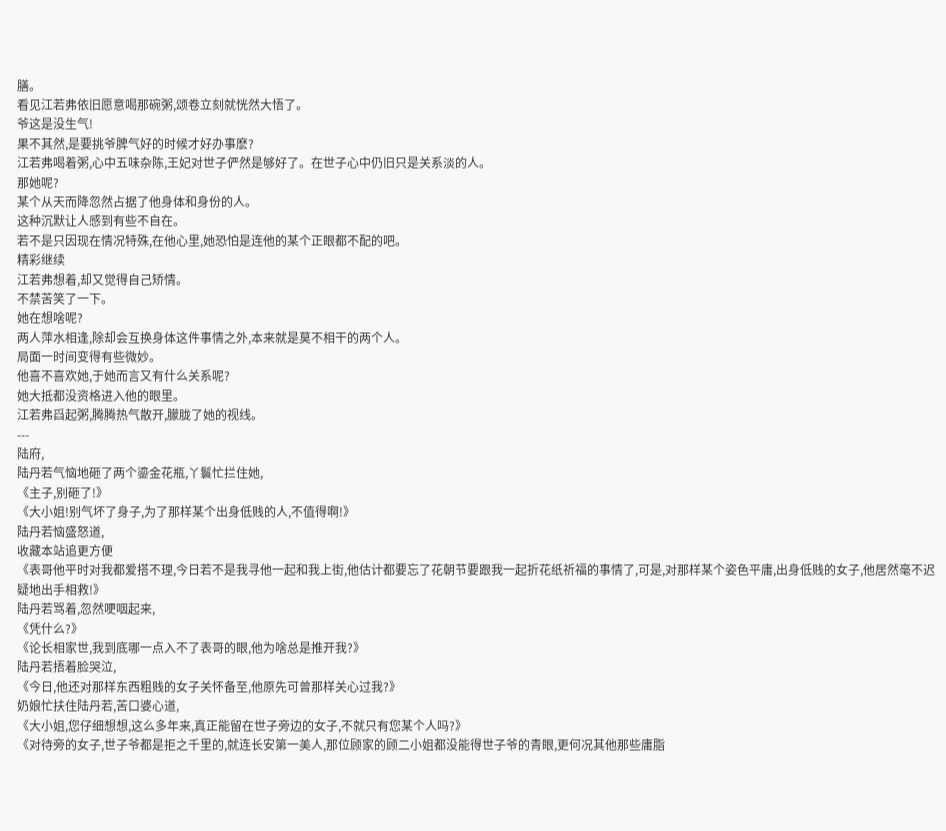膳。
看见江若弗依旧愿意喝那碗粥,颂卷立刻就恍然大悟了。
爷这是没生气!
果不其然,是要挑爷脾气好的时候才好办事麽?
江若弗喝着粥,心中五味杂陈,王妃对世子俨然是够好了。在世子心中仍旧只是关系淡的人。
那她呢?
某个从天而降忽然占据了他身体和身份的人。
这种沉默让人感到有些不自在。
若不是只因现在情况特殊,在他心里,她恐怕是连他的某个正眼都不配的吧。
精彩继续
江若弗想着,却又觉得自己矫情。
不禁苦笑了一下。
她在想啥呢?
两人萍水相逢,除却会互换身体这件事情之外,本来就是莫不相干的两个人。
局面一时间变得有些微妙。
他喜不喜欢她,于她而言又有什么关系呢?
她大抵都没资格进入他的眼里。
江若弗舀起粥,腾腾热气散开,朦胧了她的视线。
---
陆府,
陆丹若气恼地砸了两个鎏金花瓶,丫鬟忙拦住她,
《主子,别砸了!》
《大小姐!别气坏了身子,为了那样某个出身低贱的人,不值得啊!》
陆丹若恼盛怒道,
收藏本站追更方便
《表哥他平时对我都爱搭不理,今日若不是我寻他一起和我上街,他估计都要忘了花朝节要跟我一起折花纸祈福的事情了,可是,对那样某个姿色平庸,出身低贱的女子,他居然毫不迟疑地出手相救!》
陆丹若骂着,忽然哽咽起来,
《凭什么?》
《论长相家世,我到底哪一点入不了表哥的眼,他为啥总是推开我?》
陆丹若捂着脸哭泣,
《今日,他还对那样东西粗贱的女子关怀备至,他原先可曾那样关心过我?》
奶娘忙扶住陆丹若,苦口婆心道,
《大小姐,您仔细想想,这么多年来,真正能留在世子旁边的女子,不就只有您某个人吗?》
《对待旁的女子,世子爷都是拒之千里的,就连长安第一美人,那位顾家的顾二小姐都没能得世子爷的青眼,更何况其他那些庸脂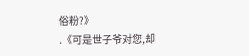俗粉?》
.《可是世子爷对您,却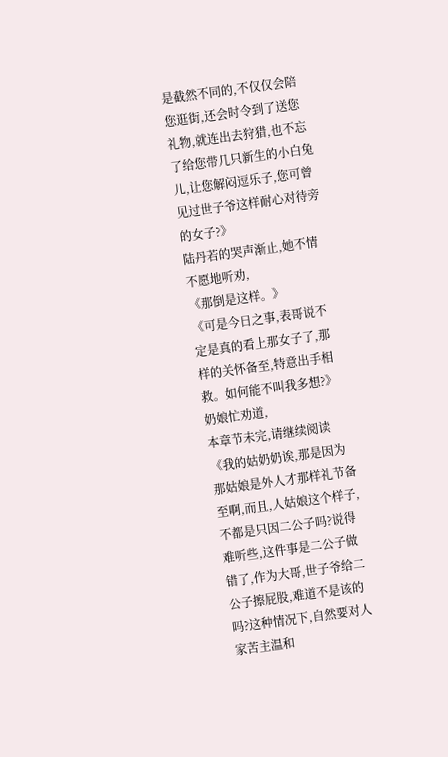是截然不同的,不仅仅会陪您逛街,还会时令到了送您礼物,就连出去狩猎,也不忘了给您带几只新生的小白兔儿,让您解闷逗乐子,您可曾见过世子爷这样耐心对待旁的女子?》
陆丹若的哭声渐止,她不情不愿地听劝,
《那倒是这样。》
《可是今日之事,表哥说不定是真的看上那女子了,那样的关怀备至,特意出手相救。如何能不叫我多想?》
奶娘忙劝道,
本章节未完,请继续阅读
《我的姑奶奶诶,那是因为那姑娘是外人才那样礼节备至啊,而且,人姑娘这个样子,不都是只因二公子吗?说得难听些,这件事是二公子做错了,作为大哥,世子爷给二公子擦屁股,难道不是该的吗?这种情况下,自然要对人家苦主温和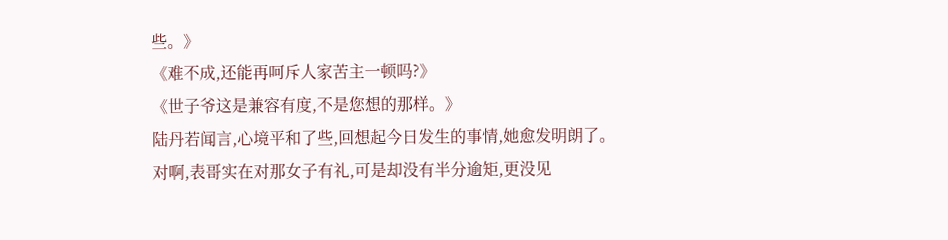些。》
《难不成,还能再呵斥人家苦主一顿吗?》
《世子爷这是兼容有度,不是您想的那样。》
陆丹若闻言,心境平和了些,回想起今日发生的事情,她愈发明朗了。
对啊,表哥实在对那女子有礼,可是却没有半分逾矩,更没见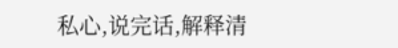私心,说完话,解释清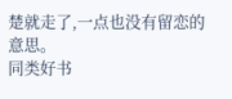楚就走了,一点也没有留恋的意思。
同类好书